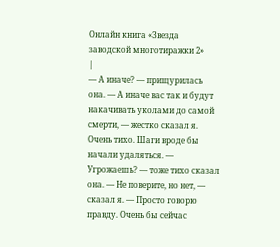Онлайн книга «Звезда заводской многотиражки 2»
|
— А иначе? — прищурилась она. — А иначе вас так и будут накачивать уколами до самой смерти, — жестко сказал я. Очень тихо. Шаги вроде бы начали удаляться. — Угрожаешь? — тоже тихо сказал она. — Не поверите, но нет, — сказал я. — Просто говорю правду. Очень бы сейчас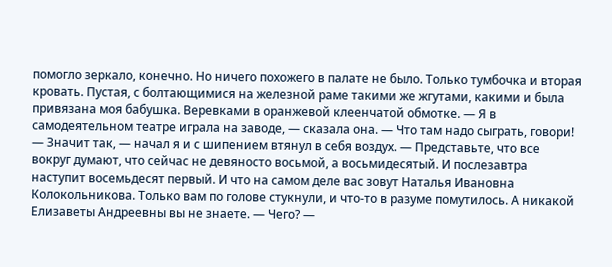помогло зеркало, конечно. Но ничего похожего в палате не было. Только тумбочка и вторая кровать. Пустая, с болтающимися на железной раме такими же жгутами, какими и была привязана моя бабушка. Веревками в оранжевой клеенчатой обмотке. — Я в самодеятельном театре играла на заводе, — сказала она. — Что там надо сыграть, говори! — Значит так, — начал я и с шипением втянул в себя воздух. — Представьте, что все вокруг думают, что сейчас не девяносто восьмой, а восьмидесятый. И послезавтра наступит восемьдесят первый. И что на самом деле вас зовут Наталья Ивановна Колокольникова. Только вам по голове стукнули, и что-то в разуме помутилось. А никакой Елизаветы Андреевны вы не знаете. — Чего? —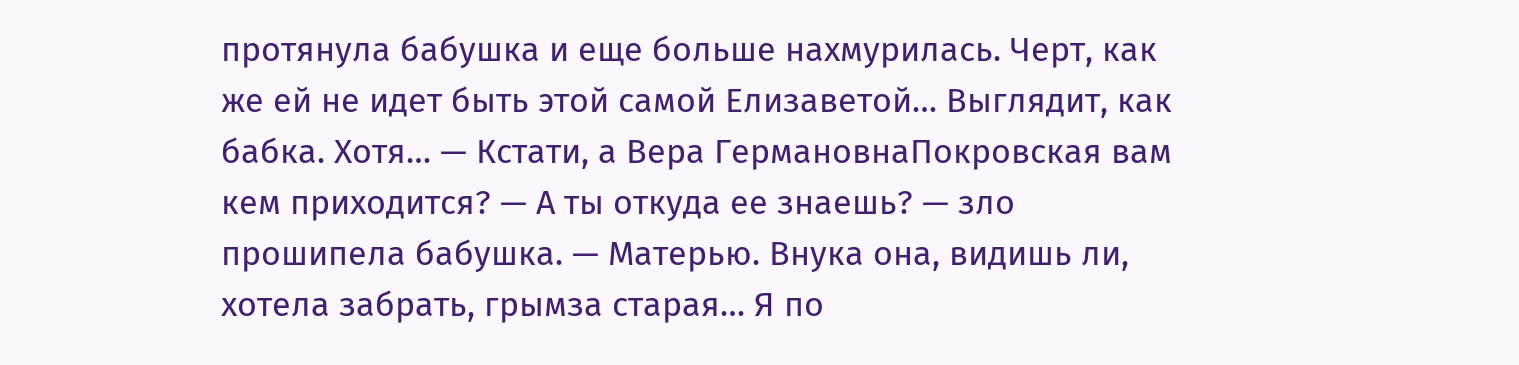протянула бабушка и еще больше нахмурилась. Черт, как же ей не идет быть этой самой Елизаветой… Выглядит, как бабка. Хотя… — Кстати, а Вера ГермановнаПокровская вам кем приходится? — А ты откуда ее знаешь? — зло прошипела бабушка. — Матерью. Внука она, видишь ли, хотела забрать, грымза старая… Я по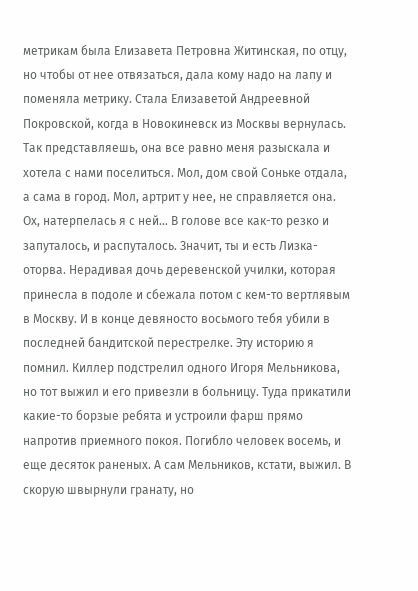метрикам была Елизавета Петровна Житинская, по отцу, но чтобы от нее отвязаться, дала кому надо на лапу и поменяла метрику. Стала Елизаветой Андреевной Покровской, когда в Новокиневск из Москвы вернулась. Так представляешь, она все равно меня разыскала и хотела с нами поселиться. Мол, дом свой Соньке отдала, а сама в город. Мол, артрит у нее, не справляется она. Ох, натерпелась я с ней… В голове все как-то резко и запуталось, и распуталось. Значит, ты и есть Лизка-оторва. Нерадивая дочь деревенской училки, которая принесла в подоле и сбежала потом с кем-то вертлявым в Москву. И в конце девяносто восьмого тебя убили в последней бандитской перестрелке. Эту историю я помнил. Киллер подстрелил одного Игоря Мельникова, но тот выжил и его привезли в больницу. Туда прикатили какие-то борзые ребята и устроили фарш прямо напротив приемного покоя. Погибло человек восемь, и еще десяток раненых. А сам Мельников, кстати, выжил. В скорую швырнули гранату, но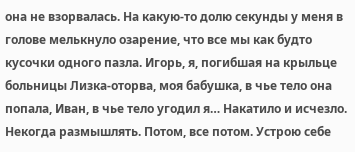она не взорвалась. На какую-то долю секунды у меня в голове мелькнуло озарение, что все мы как будто кусочки одного пазла. Игорь, я, погибшая на крыльце больницы Лизка-оторва, моя бабушка, в чье тело она попала, Иван, в чье тело угодил я… Накатило и исчезло. Некогда размышлять. Потом, все потом. Устрою себе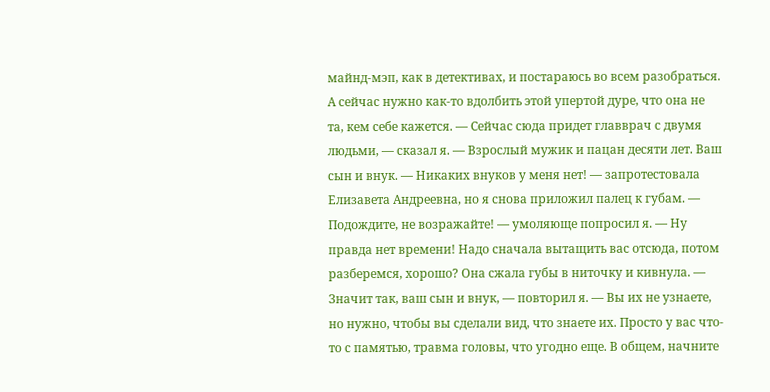майнд-мэп, как в детективах, и постараюсь во всем разобраться. А сейчас нужно как-то вдолбить этой упертой дуре, что она не та, кем себе кажется. — Сейчас сюда придет главврач с двумя людьми, — сказал я. — Взрослый мужик и пацан десяти лет. Ваш сын и внук. — Никаких внуков у меня нет! — запротестовала Елизавета Андреевна, но я снова приложил палец к губам. — Подождите, не возражайте! — умоляюще попросил я. — Ну правда нет времени! Надо сначала вытащить вас отсюда, потом разберемся, хорошо? Она сжала губы в ниточку и кивнула. — Значит так, ваш сын и внук, — повторил я. — Вы их не узнаете, но нужно, чтобы вы сделали вид, что знаете их. Просто у вас что-то с памятью, травма головы, что угодно еще. В общем, начните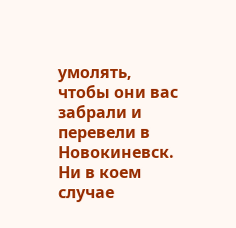умолять, чтобы они вас забрали и перевели в Новокиневск. Ни в коем случае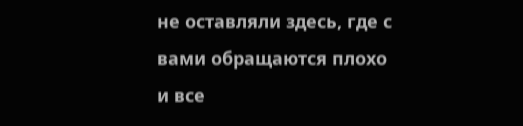не оставляли здесь, где с вами обращаются плохо и все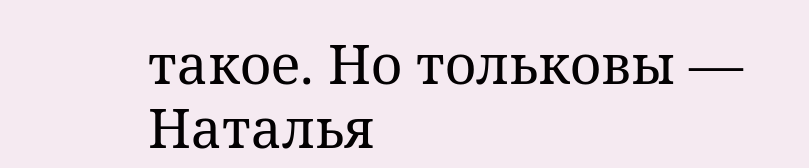такое. Но тольковы — Наталья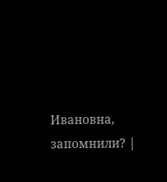Ивановна, запомнили? |